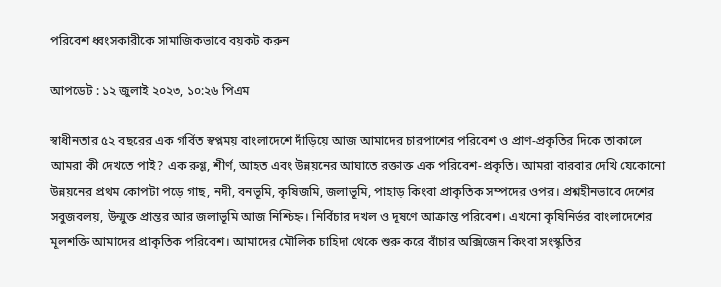পরিবেশ ধ্বংসকারীকে সামাজিকভাবে বয়কট করুন

আপডেট : ১২ জুলাই ২০২৩, ১০:২৬ পিএম

স্বাধীনতার ৫২ বছরের এক গর্বিত স্বপ্নময় বাংলাদেশে দাঁড়িয়ে আজ আমাদের চারপাশের পরিবেশ ও প্রাণ-প্রকৃতির দিকে তাকালে আমরা কী দেখতে পাই? এক রুগ্ণ, শীর্ণ, আহত এবং উন্নয়নের আঘাতে রক্তাক্ত এক পরিবেশ-প্রকৃতি। আমরা বারবার দেখি যেকোনো উন্নয়নের প্রথম কোপটা পড়ে গাছ, নদী, বনভূমি, কৃষিজমি, জলাভূমি, পাহাড় কিংবা প্রাকৃতিক সম্পদের ওপর। প্রশ্নহীনভাবে দেশের সবুজবলয়, উন্মুক্ত প্রান্তর আর জলাভূমি আজ নিশ্চিহ্ন। নির্বিচার দখল ও দূষণে আক্রান্ত পরিবেশ। এখনো কৃষিনির্ভর বাংলাদেশের মূলশক্তি আমাদের প্রাকৃতিক পরিবেশ। আমাদের মৌলিক চাহিদা থেকে শুরু করে বাঁচার অক্সিজেন কিংবা সংস্কৃতির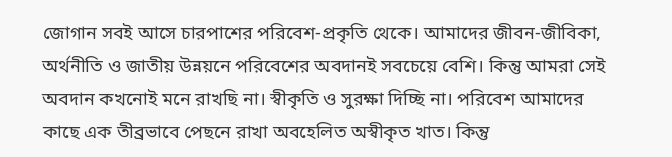জোগান সবই আসে চারপাশের পরিবেশ-প্রকৃতি থেকে। আমাদের জীবন-জীবিকা, অর্থনীতি ও জাতীয় উন্নয়নে পরিবেশের অবদানই সবচেয়ে বেশি। কিন্তু আমরা সেই অবদান কখনোই মনে রাখছি না। স্বীকৃতি ও সুরক্ষা দিচ্ছি না। পরিবেশ আমাদের কাছে এক তীব্রভাবে পেছনে রাখা অবহেলিত অস্বীকৃত খাত। কিন্তু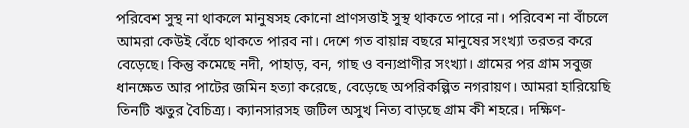পরিবেশ সুস্থ না থাকলে মানুষসহ কোনো প্রাণসত্তাই সুস্থ থাকতে পারে না। পরিবেশ না বাঁচলে আমরা কেউই বেঁচে থাকতে পারব না। দেশে গত বায়ান্ন বছরে মানুষের সংখ্যা তরতর করে বেড়েছে। কিন্তু কমেছে নদী, পাহাড়, বন, গাছ ও বন্যপ্রাণীর সংখ্যা। গ্রামের পর গ্রাম সবুজ ধানক্ষেত আর পাটের জমিন হত্যা করেছে, বেড়েছে অপরিকল্পিত নগরায়ণ। আমরা হারিয়েছি তিনটি ঋতুর বৈচিত্র্য। ক্যানসারসহ জটিল অসুখ নিত্য বাড়ছে গ্রাম কী শহরে। দক্ষিণ-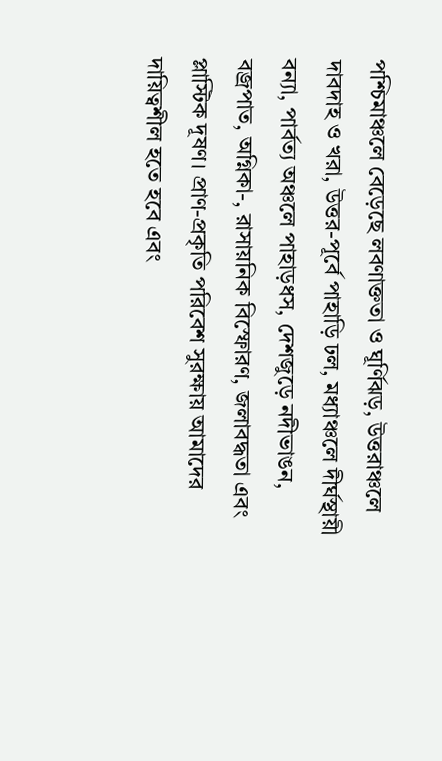পশ্চিমাঞ্চলে বেড়েছে লবণাক্ততা ও ঘূর্ণিঝড়, উত্তরাঞ্চলে দাবদাহ ও খরা, উত্তর-পূর্বে পাহাড়ি ঢল, মধ্যাঞ্চলে দীর্ঘস্থায়ী বন্যা, পার্বত্য অঞ্চলে পাহাড়ধস, দেশজুড়ে নদীভাঙন, বজ্রপাত, অগ্নিকা-, রাসায়নিক বিস্ফোরণ, জলাবদ্ধতা এবং প্লাস্টিক দূষণ। প্রাণ-প্রকৃতি পরিবেশ সুরক্ষায় আমাদের দায়িত্বশীল হতে হবে এবং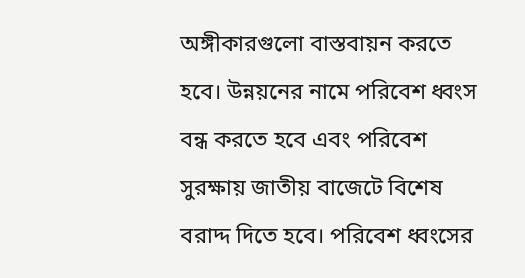অঙ্গীকারগুলো বাস্তবায়ন করতে হবে। উন্নয়নের নামে পরিবেশ ধ্বংস বন্ধ করতে হবে এবং পরিবেশ সুরক্ষায় জাতীয় বাজেটে বিশেষ বরাদ্দ দিতে হবে। পরিবেশ ধ্বংসের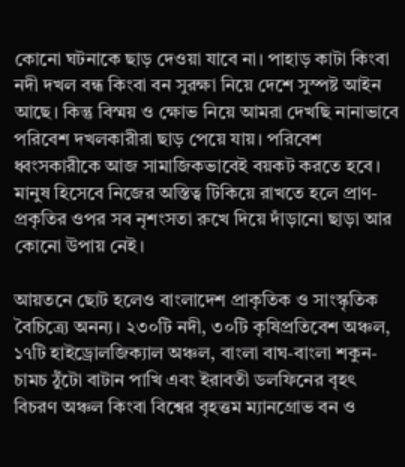কোনো ঘটনাকে ছাড় দেওয়া যাবে না। পাহাড় কাটা কিংবা নদী দখল বন্ধ কিংবা বন সুরক্ষা নিয়ে দেশে সুস্পষ্ট আইন আছে। কিন্তু বিস্ময় ও ক্ষোভ নিয়ে আমরা দেখছি নানাভাবে পরিবেশ দখলকারীরা ছাড় পেয়ে যায়। পরিবেশ ধ্বংসকারীকে আজ সামাজিকভাবেই বয়কট করতে হবে। মানুষ হিসেবে নিজের অস্তিত্ব টিকিয়ে রাখতে হলে প্রাণ-প্রকৃতির ওপর সব নৃশংসতা রুখে দিয়ে দাঁড়ানো ছাড়া আর কোনো উপায় নেই।

আয়তনে ছোট হলেও বাংলাদেশ প্রাকৃতিক ও সাংস্কৃতিক বৈচিত্র্যে অনন্য। ২৩০টি নদী, ৩০টি কৃষিপ্রতিবেশ অঞ্চল, ১৭টি হাইড্রোলজিক্যাল অঞ্চল, বাংলা বাঘ-বাংলা শকুন-চামচ ঠুঁটো বাটান পাখি এবং ইরাবতী ডলফিনের বৃহৎ বিচরণ অঞ্চল কিংবা বিশ্বের বৃহত্তম ম্যানগ্রোভ বন ও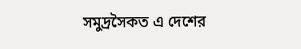সমুদ্রসৈকত এ দেশের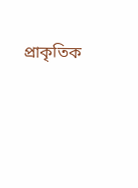প্রাকৃতিক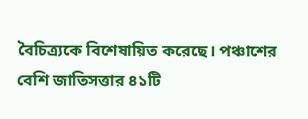বৈচিত্র্যকে বিশেষায়িত করেছে। পঞ্চাশের বেশি জাতিসত্তার ৪১টি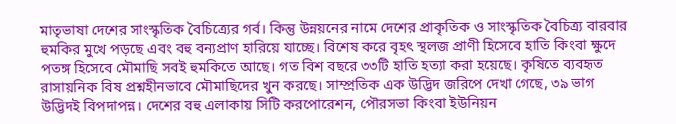মাতৃভাষা দেশের সাংস্কৃতিক বৈচিত্র্যের গর্ব। কিন্তু উন্নয়নের নামে দেশের প্রাকৃতিক ও সাংস্কৃতিক বৈচিত্র্য বারবার হুমকির মুখে পড়ছে এবং বহু বন্যপ্রাণ হারিয়ে যাচ্ছে। বিশেষ করে বৃহৎ স্থলজ প্রাণী হিসেবে হাতি কিংবা ক্ষুদে পতঙ্গ হিসেবে মৌমাছি সবই হুমকিতে আছে। গত বিশ বছরে ৩৩টি হাতি হত্যা করা হয়েছে। কৃষিতে ব্যবহৃত রাসায়নিক বিষ প্রশ্নহীনভাবে মৌমাছিদের খুন করছে। সাম্প্রতিক এক উদ্ভিদ জরিপে দেখা গেছে, ৩৯ ভাগ উদ্ভিদই বিপদাপন্ন। দেশের বহু এলাকায় সিটি করপোরেশন, পৌরসভা কিংবা ইউনিয়ন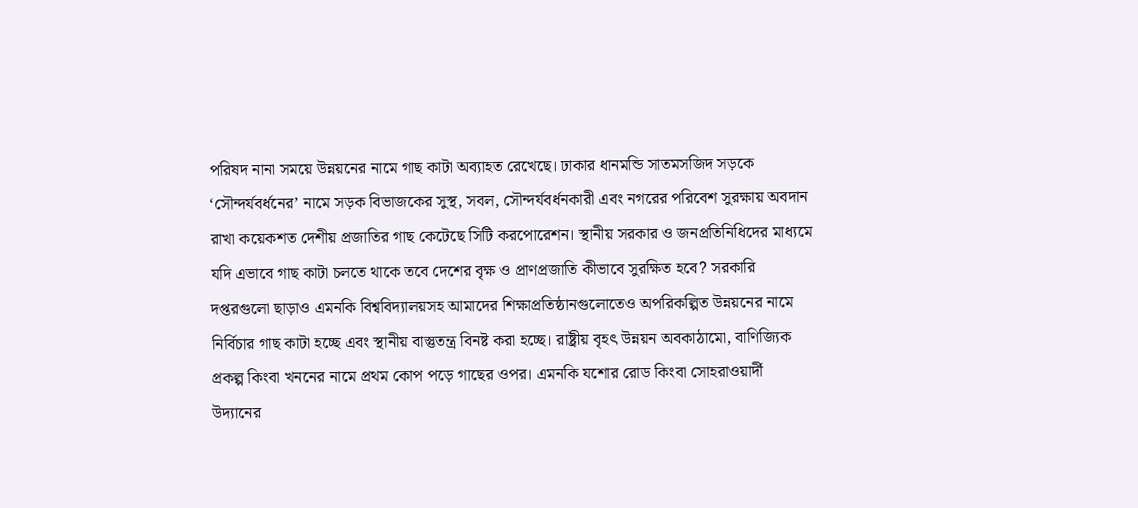পরিষদ নানা সময়ে উন্নয়নের নামে গাছ কাটা অব্যাহত রেখেছে। ঢাকার ধানমন্ডি সাতমসজিদ সড়কে ‘সৌন্দর্যবর্ধনের’ নামে সড়ক বিভাজকের সুস্থ, সবল, সৌন্দর্যবর্ধনকারী এবং নগরের পরিবেশ সুরক্ষায় অবদান রাখা কয়েকশত দেশীয় প্রজাতির গাছ কেটেছে সিটি করপোরেশন। স্থানীয় সরকার ও জনপ্রতিনিধিদের মাধ্যমে যদি এভাবে গাছ কাটা চলতে থাকে তবে দেশের বৃক্ষ ও প্রাণপ্রজাতি কীভাবে সুরক্ষিত হবে? সরকারি দপ্তরগুলো ছাড়াও এমনকি বিশ্ববিদ্যালয়সহ আমাদের শিক্ষাপ্রতিষ্ঠানগুলোতেও অপরিকল্পিত উন্নয়নের নামে নির্বিচার গাছ কাটা হচ্ছে এবং স্থানীয় বাস্তুতন্ত্র বিনষ্ট করা হচ্ছে। রাষ্ট্রীয় বৃহৎ উন্নয়ন অবকাঠামো, বাণিজ্যিক প্রকল্প কিংবা খননের নামে প্রথম কোপ পড়ে গাছের ওপর। এমনকি যশোর রোড কিংবা সোহরাওয়ার্দী উদ্যানের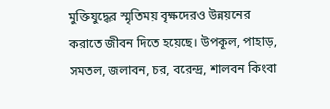মুক্তিযুদ্ধের স্মৃতিময় বৃক্ষদেরও উন্নয়নের করাতে জীবন দিতে হয়েছে। উপকূল, পাহাড়, সমতল, জলাবন, চর, বরেন্দ্র, শালবন কিংবা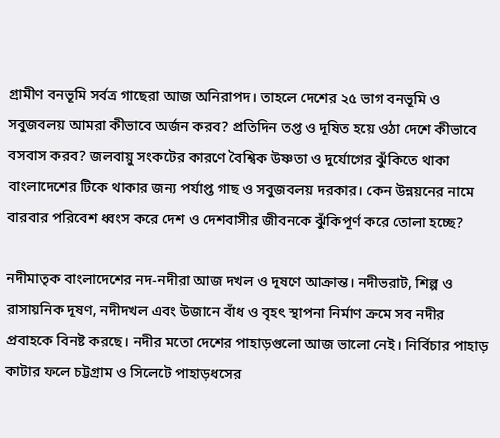গ্রামীণ বনভূমি সর্বত্র গাছেরা আজ অনিরাপদ। তাহলে দেশের ২৫ ভাগ বনভূমি ও সবুজবলয় আমরা কীভাবে অর্জন করব? প্রতিদিন তপ্ত ও দূষিত হয়ে ওঠা দেশে কীভাবে বসবাস করব? জলবায়ু সংকটের কারণে বৈশ্বিক উষ্ণতা ও দুর্যোগের ঝুঁকিতে থাকা বাংলাদেশের টিকে থাকার জন্য পর্যাপ্ত গাছ ও সবুজবলয় দরকার। কেন উন্নয়নের নামে বারবার পরিবেশ ধ্বংস করে দেশ ও দেশবাসীর জীবনকে ঝুঁকিপূর্ণ করে তোলা হচ্ছে?

নদীমাতৃক বাংলাদেশের নদ-নদীরা আজ দখল ও দূষণে আক্রান্ত। নদীভরাট, শিল্প ও রাসায়নিক দূষণ, নদীদখল এবং উজানে বাঁধ ও বৃহৎ স্থাপনা নির্মাণ ক্রমে সব নদীর প্রবাহকে বিনষ্ট করছে। নদীর মতো দেশের পাহাড়গুলো আজ ভালো নেই। নির্বিচার পাহাড় কাটার ফলে চট্টগ্রাম ও সিলেটে পাহাড়ধসের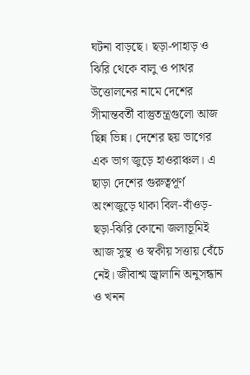ঘটনা বাড়ছে। ছড়া-পাহাড় ও ঝিরি থেকে বালু ও পাথর উত্তোলনের নামে দেশের সীমান্তবর্তী বাস্তুতন্ত্রগুলো আজ ছিন্ন ভিন্ন। দেশের ছয় ভাগের এক ভাগ জুড়ে হাওরাঞ্চল। এ ছাড়া দেশের গুরুত্বপূর্ণ অংশজুড়ে থাকা বিল-বাঁওড়-ছড়া-ঝিরি কোনো জলাভূমিই আজ সুস্থ ও স্বকীয় সত্তায় বেঁচে নেই। জীবাশ্ম জ্বালানি অনুসন্ধান ও খনন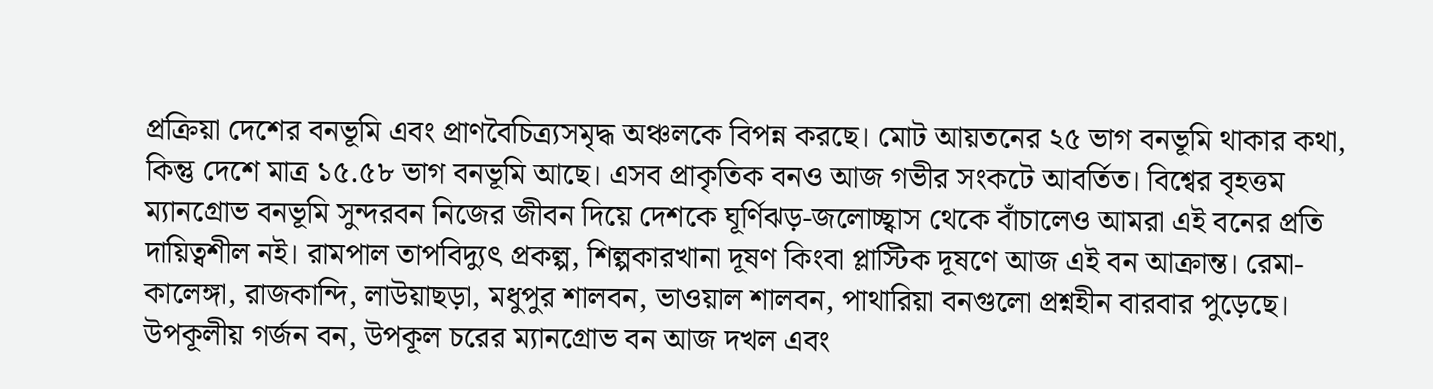প্রক্রিয়া দেশের বনভূমি এবং প্রাণবৈচিত্র্যসমৃদ্ধ অঞ্চলকে বিপন্ন করছে। মোট আয়তনের ২৫ ভাগ বনভূমি থাকার কথা, কিন্তু দেশে মাত্র ১৫.৫৮ ভাগ বনভূমি আছে। এসব প্রাকৃতিক বনও আজ গভীর সংকটে আবর্তিত। বিশ্বের বৃহত্তম ম্যানগ্রোভ বনভূমি সুন্দরবন নিজের জীবন দিয়ে দেশকে ঘূর্ণিঝড়-জলোচ্ছ্বাস থেকে বাঁচালেও আমরা এই বনের প্রতি দায়িত্বশীল নই। রামপাল তাপবিদ্যুৎ প্রকল্প, শিল্পকারখানা দূষণ কিংবা প্লাস্টিক দূষণে আজ এই বন আক্রান্ত। রেমা-কালেঙ্গা, রাজকান্দি, লাউয়াছড়া, মধুপুর শালবন, ভাওয়াল শালবন, পাথারিয়া বনগুলো প্রশ্নহীন বারবার পুড়েছে। উপকূলীয় গর্জন বন, উপকূল চরের ম্যানগ্রোভ বন আজ দখল এবং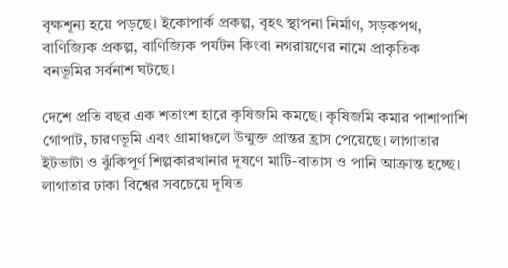বৃক্ষশূন্য হয়ে পড়ছে। ইকোপার্ক প্রকল্প, বৃহৎ স্থাপনা নির্মাণ, সড়কপথ, বাণিজ্যিক প্রকল্প, বাণিজ্যিক পর্যটন কিংবা নগরায়ণের নামে প্রাকৃতিক বনভূমির সর্বনাশ ঘটছে।

দেশে প্রতি বছর এক শতাংশ হারে কৃষিজমি কমছে। কৃষিজমি কমার পাশাপাশি গোপাট, চারণভূমি এবং গ্রামাঞ্চলে উন্মুক্ত প্রান্তর হ্রাস পেয়েছে। লাগাতার ইটভাটা ও ঝুঁকিপূর্ণ শিল্পকারখানার দূষণে মাটি-বাতাস ও পানি আক্রান্ত হচ্ছে। লাগাতার ঢাকা বিশ্বের সবচেয়ে দূষিত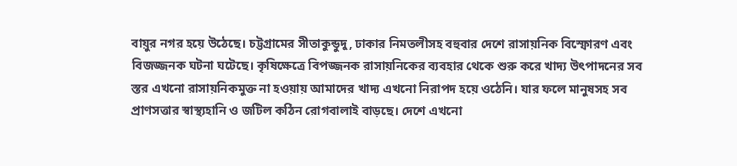বায়ুর নগর হয়ে উঠেছে। চট্টগ্রামের সীতাকুন্ডুদু, ঢাকার নিমতলীসহ বহুবার দেশে রাসায়নিক বিস্ফোরণ এবং বিজজ্জনক ঘটনা ঘটেছে। কৃষিক্ষেত্রে বিপজ্জনক রাসায়নিকের ব্যবহার থেকে শুরু করে খাদ্য উৎপাদনের সব স্তর এখনো রাসায়নিকমুক্ত না হওয়ায় আমাদের খাদ্য এখনো নিরাপদ হয়ে ওঠেনি। যার ফলে মানুষসহ সব প্রাণসত্তার স্বাস্থ্যহানি ও জটিল কঠিন রোগবালাই বাড়ছে। দেশে এখনো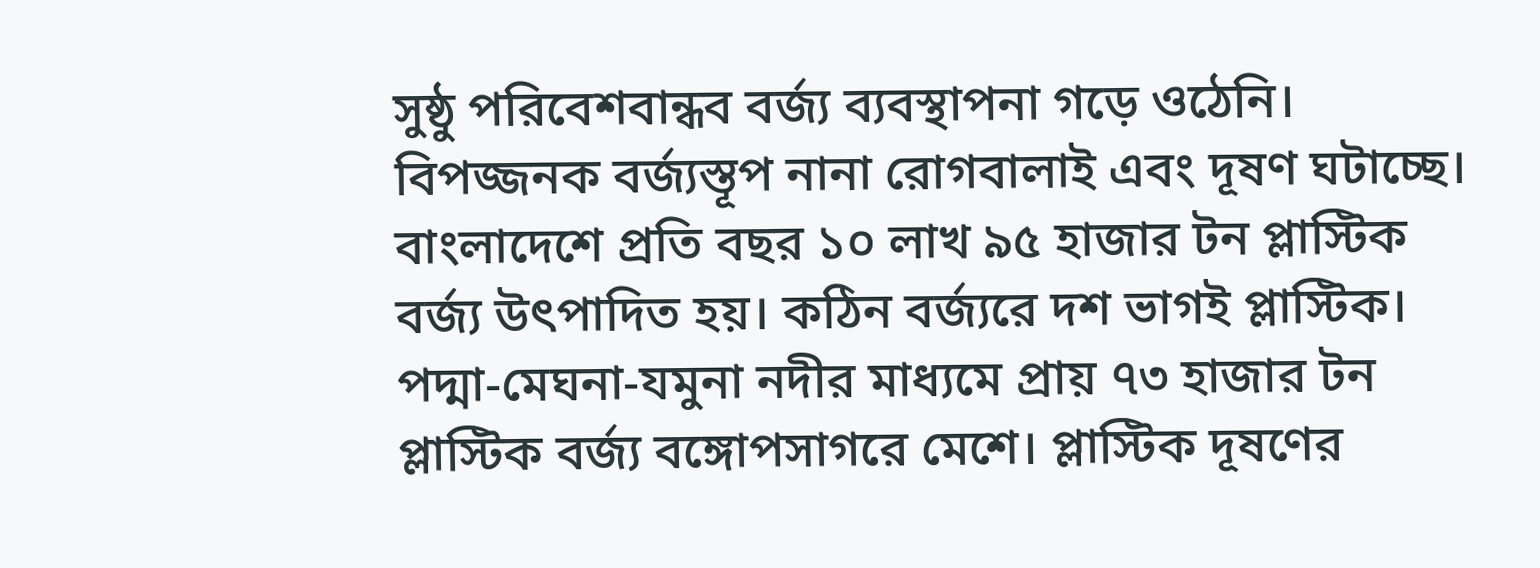সুষ্ঠু পরিবেশবান্ধব বর্জ্য ব্যবস্থাপনা গড়ে ওঠেনি। বিপজ্জনক বর্জ্যস্তূপ নানা রোগবালাই এবং দূষণ ঘটাচ্ছে। বাংলাদেশে প্রতি বছর ১০ লাখ ৯৫ হাজার টন প্লাস্টিক বর্জ্য উৎপাদিত হয়। কঠিন বর্জ্যরে দশ ভাগই প্লাস্টিক। পদ্মা-মেঘনা-যমুনা নদীর মাধ্যমে প্রায় ৭৩ হাজার টন প্লাস্টিক বর্জ্য বঙ্গোপসাগরে মেশে। প্লাস্টিক দূষণের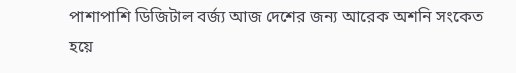পাশাপাশি ডিজিটাল বর্জ্য আজ দেশের জন্য আরেক অশনি সংকেত হয়ে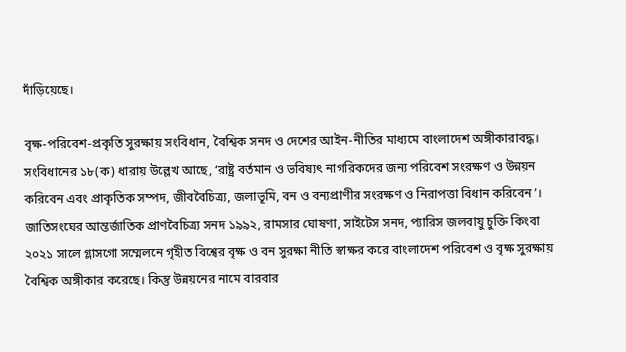দাঁড়িয়েছে।

বৃক্ষ-পরিবেশ-প্রকৃতি সুরক্ষায় সংবিধান, বৈশ্বিক সনদ ও দেশের আইন-নীতির মাধ্যমে বাংলাদেশ অঙ্গীকারাবদ্ধ। সংবিধানের ১৮(ক) ধারায় উল্লেখ আছে, ‘রাষ্ট্র বর্তমান ও ভবিষ্যৎ নাগরিকদের জন্য পরিবেশ সংরক্ষণ ও উন্নয়ন করিবেন এবং প্রাকৃতিক সম্পদ, জীববৈচিত্র্য, জলাভূমি, বন ও বন্যপ্রাণীর সংরক্ষণ ও নিরাপত্তা বিধান করিবেন’। জাতিসংঘের আন্তর্জাতিক প্রাণবৈচিত্র্য সনদ ১৯৯২, রামসার ঘোষণা, সাইটেস সনদ, প্যারিস জলবায়ু চুক্তি কিংবা ২০২১ সালে গ্লাসগো সম্মেলনে গৃহীত বিশ্বের বৃক্ষ ও বন সুরক্ষা নীতি স্বাক্ষর করে বাংলাদেশ পরিবেশ ও বৃক্ষ সুরক্ষায় বৈশ্বিক অঙ্গীকার করেছে। কিন্তু উন্নয়নের নামে বারবার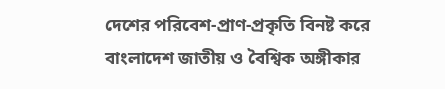দেশের পরিবেশ-প্রাণ-প্রকৃতি বিনষ্ট করে বাংলাদেশ জাতীয় ও বৈশ্বিক অঙ্গীকার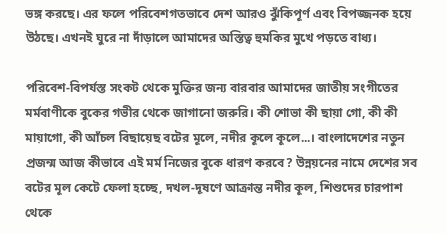ভঙ্গ করছে। এর ফলে পরিবেশগতভাবে দেশ আরও ঝুঁকিপূর্ণ এবং বিপজ্জনক হয়ে উঠছে। এখনই ঘুরে না দাঁড়ালে আমাদের অস্তিত্ব হুমকির মুখে পড়তে বাধ্য।

পরিবেশ-বিপর্যস্ত সংকট থেকে মুক্তির জন্য বারবার আমাদের জাতীয় সংগীতের মর্মবাণীকে বুকের গভীর থেকে জাগানো জরুরি। কী শোভা কী ছায়া গো, কী কী মায়াগো, কী আঁচল বিছায়েছ বটের মূলে, নদীর কূলে কূলে...। বাংলাদেশের নতুন প্রজন্ম আজ কীভাবে এই মর্ম নিজের বুকে ধারণ করবে? উন্নয়নের নামে দেশের সব বটের মূল কেটে ফেলা হচ্ছে, দখল-দূষণে আক্রান্ত নদীর কূল, শিশুদের চারপাশ থেকে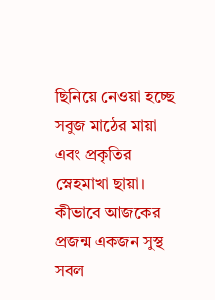ছিনিয়ে নেওয়া হচ্ছে সবুজ মাঠের মায়া এবং প্রকৃতির স্নেহমাখা ছায়া। কীভাবে আজকের প্রজন্ম একজন সুস্থ সবল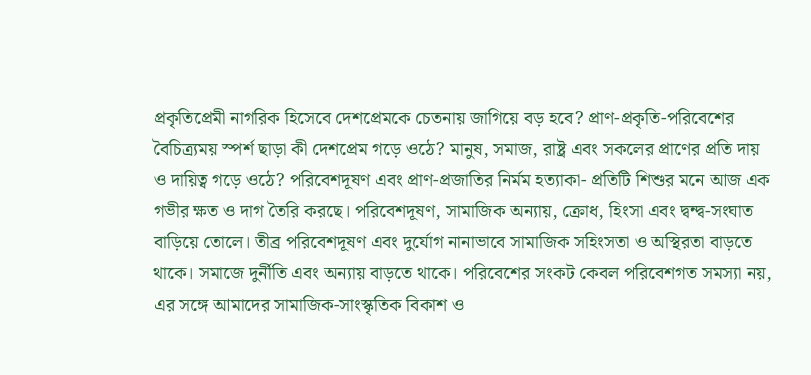প্রকৃতিপ্রেমী নাগরিক হিসেবে দেশপ্রেমকে চেতনায় জাগিয়ে বড় হবে? প্রাণ-প্রকৃতি-পরিবেশের বৈচিত্র্যময় স্পর্শ ছাড়া কী দেশপ্রেম গড়ে ওঠে? মানুষ, সমাজ, রাষ্ট্র এবং সকলের প্রাণের প্রতি দায় ও দায়িত্ব গড়ে ওঠে? পরিবেশদূষণ এবং প্রাণ-প্রজাতির নির্মম হত্যাকা- প্রতিটি শিশুর মনে আজ এক গভীর ক্ষত ও দাগ তৈরি করছে। পরিবেশদূষণ, সামাজিক অন্যায়, ক্রোধ, হিংসা এবং দ্বন্দ্ব-সংঘাত বাড়িয়ে তোলে। তীব্র পরিবেশদূষণ এবং দুর্যোগ নানাভাবে সামাজিক সহিংসতা ও অস্থিরতা বাড়তে থাকে। সমাজে দুর্নীতি এবং অন্যায় বাড়তে থাকে। পরিবেশের সংকট কেবল পরিবেশগত সমস্যা নয়, এর সঙ্গে আমাদের সামাজিক-সাংস্কৃতিক বিকাশ ও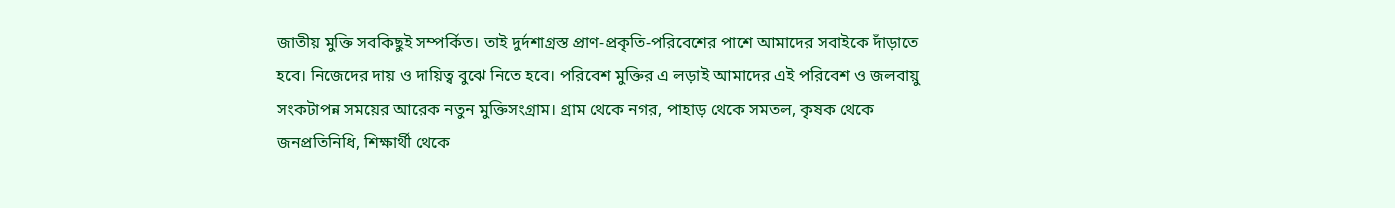জাতীয় মুক্তি সবকিছুই সম্পর্কিত। তাই দুর্দশাগ্রস্ত প্রাণ-প্রকৃতি-পরিবেশের পাশে আমাদের সবাইকে দাঁড়াতে হবে। নিজেদের দায় ও দায়িত্ব বুঝে নিতে হবে। পরিবেশ মুক্তির এ লড়াই আমাদের এই পরিবেশ ও জলবায়ু সংকটাপন্ন সময়ের আরেক নতুন মুক্তিসংগ্রাম। গ্রাম থেকে নগর, পাহাড় থেকে সমতল, কৃষক থেকে জনপ্রতিনিধি, শিক্ষার্থী থেকে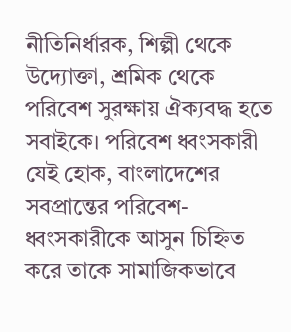নীতিনির্ধারক, শিল্পী থেকে উদ্যোক্তা, শ্রমিক থেকে পরিবেশ সুরক্ষায় ঐক্যবদ্ধ হতে সবাইকে। পরিবেশ ধ্বংসকারী যেই হোক, বাংলাদেশের সবপ্রান্তের পরিবেশ-ধ্বংসকারীকে আসুন চিহ্নিত করে তাকে সামাজিকভাবে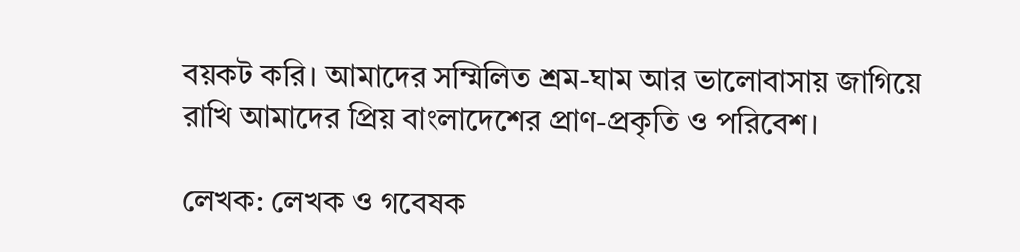বয়কট করি। আমাদের সম্মিলিত শ্রম-ঘাম আর ভালোবাসায় জাগিয়ে রাখি আমাদের প্রিয় বাংলাদেশের প্রাণ-প্রকৃতি ও পরিবেশ।

লেখক: লেখক ও গবেষক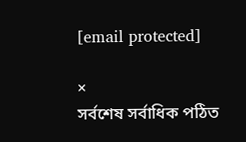[email protected]

×
সর্বশেষ সর্বাধিক পঠিত